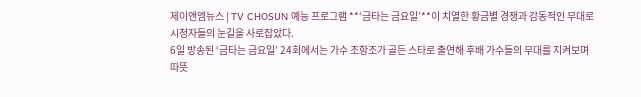제이앤엠뉴스 | TV CHOSUN 예능 프로그램 **‘금타는 금요일’**이 치열한 황금별 경쟁과 감동적인 무대로 시청자들의 눈길을 사로잡았다.
6일 방송된 ‘금타는 금요일’ 24회에서는 가수 조항조가 골든 스타로 출연해 후배 가수들의 무대를 지켜보며 따뜻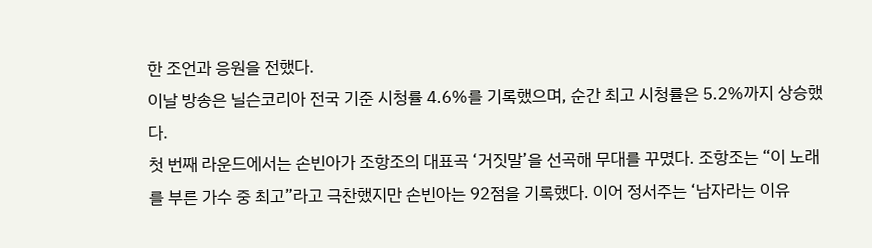한 조언과 응원을 전했다.
이날 방송은 닐슨코리아 전국 기준 시청률 4.6%를 기록했으며, 순간 최고 시청률은 5.2%까지 상승했다.
첫 번째 라운드에서는 손빈아가 조항조의 대표곡 ‘거짓말’을 선곡해 무대를 꾸몄다. 조항조는 “이 노래를 부른 가수 중 최고”라고 극찬했지만 손빈아는 92점을 기록했다. 이어 정서주는 ‘남자라는 이유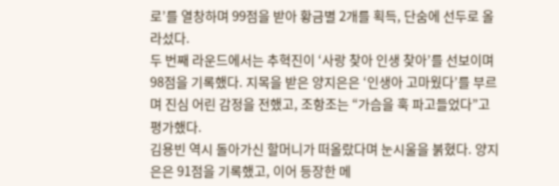로’를 열창하며 99점을 받아 황금별 2개를 획득, 단숨에 선두로 올라섰다.
두 번째 라운드에서는 추혁진이 ‘사랑 찾아 인생 찾아’를 선보이며 98점을 기록했다. 지목을 받은 양지은은 ‘인생아 고마웠다’를 부르며 진심 어린 감정을 전했고, 조항조는 “가슴을 훅 파고들었다”고 평가했다.
김용빈 역시 돌아가신 할머니가 떠올랐다며 눈시울을 붉혔다. 양지은은 91점을 기록했고, 이어 등장한 메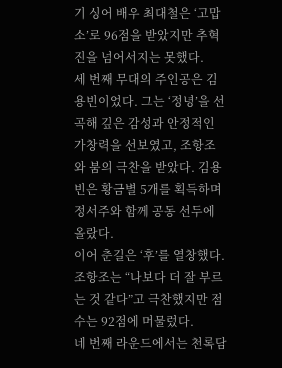기 싱어 배우 최대철은 ‘고맙소’로 96점을 받았지만 추혁진을 넘어서지는 못했다.
세 번째 무대의 주인공은 김용빈이었다. 그는 ‘정녕’을 선곡해 깊은 감성과 안정적인 가창력을 선보였고, 조항조와 붐의 극찬을 받았다. 김용빈은 황금별 5개를 획득하며 정서주와 함께 공동 선두에 올랐다.
이어 춘길은 ‘후’를 열창했다. 조항조는 “나보다 더 잘 부르는 것 같다”고 극찬했지만 점수는 92점에 머물렀다.
네 번째 라운드에서는 천록담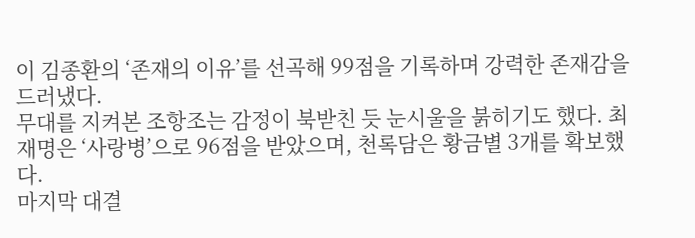이 김종환의 ‘존재의 이유’를 선곡해 99점을 기록하며 강력한 존재감을 드러냈다.
무대를 지켜본 조항조는 감정이 북받친 듯 눈시울을 붉히기도 했다. 최재명은 ‘사랑병’으로 96점을 받았으며, 천록담은 황금별 3개를 확보했다.
마지막 대결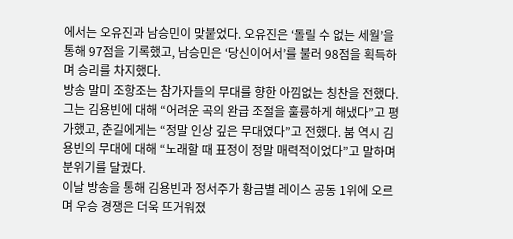에서는 오유진과 남승민이 맞붙었다. 오유진은 ‘돌릴 수 없는 세월’을 통해 97점을 기록했고, 남승민은 ‘당신이어서’를 불러 98점을 획득하며 승리를 차지했다.
방송 말미 조항조는 참가자들의 무대를 향한 아낌없는 칭찬을 전했다. 그는 김용빈에 대해 “어려운 곡의 완급 조절을 훌륭하게 해냈다”고 평가했고, 춘길에게는 “정말 인상 깊은 무대였다”고 전했다. 붐 역시 김용빈의 무대에 대해 “노래할 때 표정이 정말 매력적이었다”고 말하며 분위기를 달궜다.
이날 방송을 통해 김용빈과 정서주가 황금별 레이스 공동 1위에 오르며 우승 경쟁은 더욱 뜨거워졌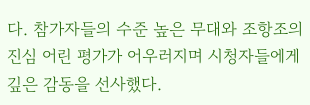다. 참가자들의 수준 높은 무대와 조항조의 진심 어린 평가가 어우러지며 시청자들에게 깊은 감동을 선사했다.